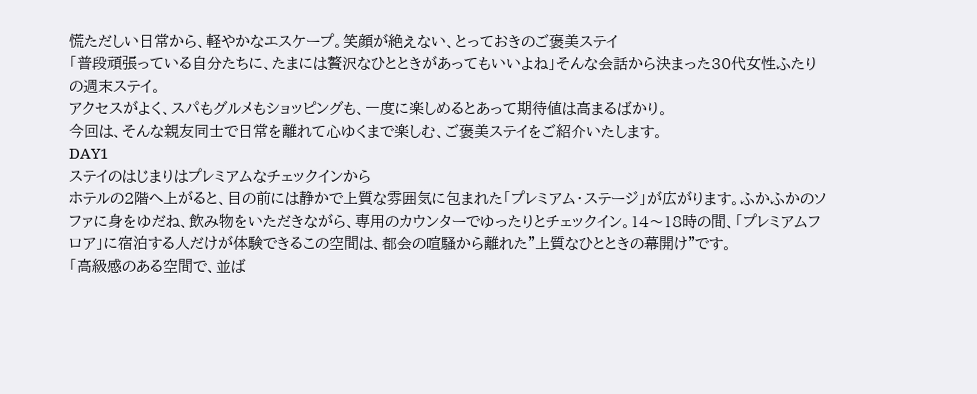慌ただしい日常から、軽やかなエスケープ。笑顔が絶えない、とっておきのご褒美ステイ
「普段頑張っている自分たちに、たまには贅沢なひとときがあってもいいよね」そんな会話から決まった30代女性ふたりの週末ステイ。
アクセスがよく、スパもグルメもショッピングも、一度に楽しめるとあって期待値は高まるばかり。
今回は、そんな親友同士で日常を離れて心ゆくまで楽しむ、ご褒美ステイをご紹介いたします。
DAY1
ステイのはじまりはプレミアムなチェックインから
ホテルの2階へ上がると、目の前には静かで上質な雰囲気に包まれた「プレミアム・ステージ」が広がります。ふかふかのソファに身をゆだね、飲み物をいただきながら、専用のカウンターでゆったりとチェックイン。14〜18時の間、「プレミアムフロア」に宿泊する人だけが体験できるこの空間は、都会の喧騒から離れた"上質なひとときの幕開け"です。
「高級感のある空間で、並ば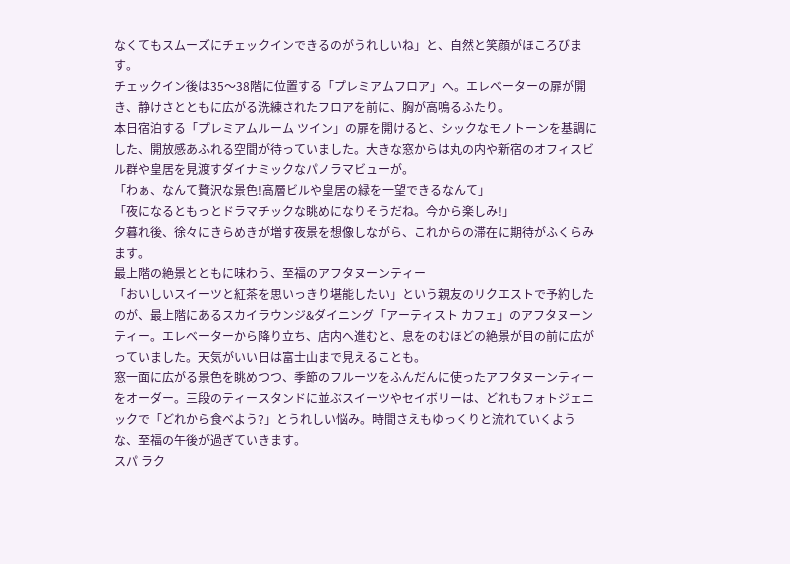なくてもスムーズにチェックインできるのがうれしいね」と、自然と笑顔がほころびます。
チェックイン後は35〜38階に位置する「プレミアムフロア」へ。エレベーターの扉が開き、静けさとともに広がる洗練されたフロアを前に、胸が高鳴るふたり。
本日宿泊する「プレミアムルーム ツイン」の扉を開けると、シックなモノトーンを基調にした、開放感あふれる空間が待っていました。大きな窓からは丸の内や新宿のオフィスビル群や皇居を見渡すダイナミックなパノラマビューが。
「わぁ、なんて贅沢な景色!高層ビルや皇居の緑を一望できるなんて」
「夜になるともっとドラマチックな眺めになりそうだね。今から楽しみ!」
夕暮れ後、徐々にきらめきが増す夜景を想像しながら、これからの滞在に期待がふくらみます。
最上階の絶景とともに味わう、至福のアフタヌーンティー
「おいしいスイーツと紅茶を思いっきり堪能したい」という親友のリクエストで予約したのが、最上階にあるスカイラウンジ&ダイニング「アーティスト カフェ」のアフタヌーンティー。エレベーターから降り立ち、店内へ進むと、息をのむほどの絶景が目の前に広がっていました。天気がいい日は富士山まで見えることも。
窓一面に広がる景色を眺めつつ、季節のフルーツをふんだんに使ったアフタヌーンティーをオーダー。三段のティースタンドに並ぶスイーツやセイボリーは、どれもフォトジェニックで「どれから食べよう?」とうれしい悩み。時間さえもゆっくりと流れていくような、至福の午後が過ぎていきます。
スパ ラク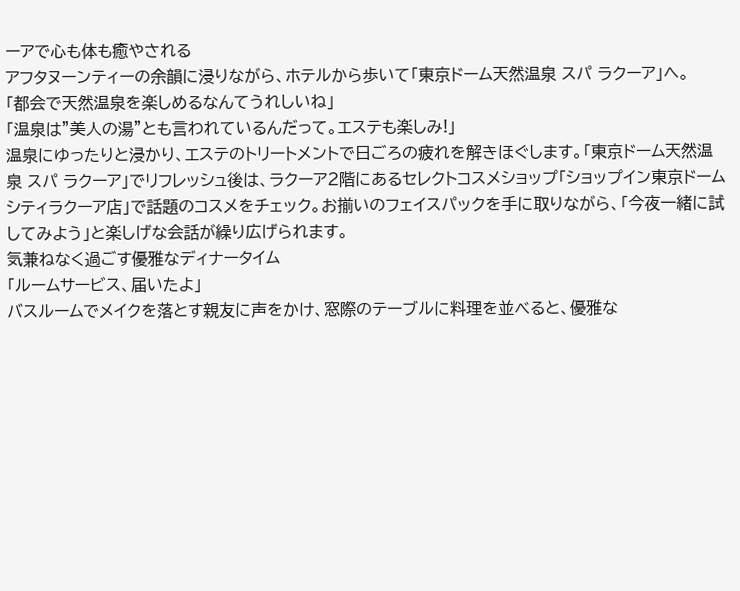ーアで心も体も癒やされる
アフタヌーンティーの余韻に浸りながら、ホテルから歩いて「東京ドーム天然温泉 スパ ラクーア」へ。
「都会で天然温泉を楽しめるなんてうれしいね」
「温泉は"美人の湯"とも言われているんだって。エステも楽しみ!」
温泉にゆったりと浸かり、エステのトリートメントで日ごろの疲れを解きほぐします。「東京ドーム天然温泉 スパ ラクーア」でリフレッシュ後は、ラクーア2階にあるセレクトコスメショップ「ショップイン東京ドームシティラクーア店」で話題のコスメをチェック。お揃いのフェイスパックを手に取りながら、「今夜一緒に試してみよう」と楽しげな会話が繰り広げられます。
気兼ねなく過ごす優雅なディナータイム
「ルームサービス、届いたよ」
バスルームでメイクを落とす親友に声をかけ、窓際のテーブルに料理を並べると、優雅な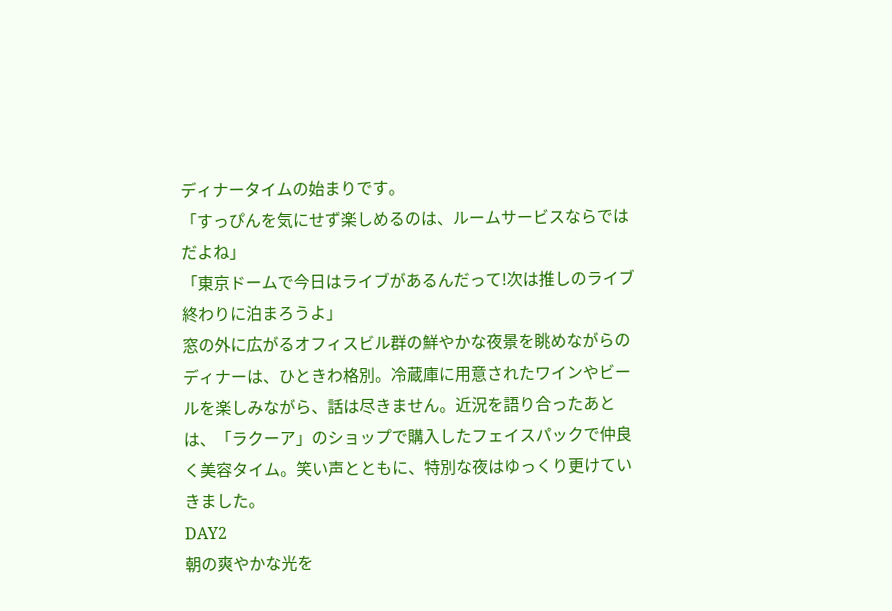ディナータイムの始まりです。
「すっぴんを気にせず楽しめるのは、ルームサービスならではだよね」
「東京ドームで今日はライブがあるんだって!次は推しのライブ終わりに泊まろうよ」
窓の外に広がるオフィスビル群の鮮やかな夜景を眺めながらのディナーは、ひときわ格別。冷蔵庫に用意されたワインやビールを楽しみながら、話は尽きません。近況を語り合ったあとは、「ラクーア」のショップで購入したフェイスパックで仲良く美容タイム。笑い声とともに、特別な夜はゆっくり更けていきました。
DAY2
朝の爽やかな光を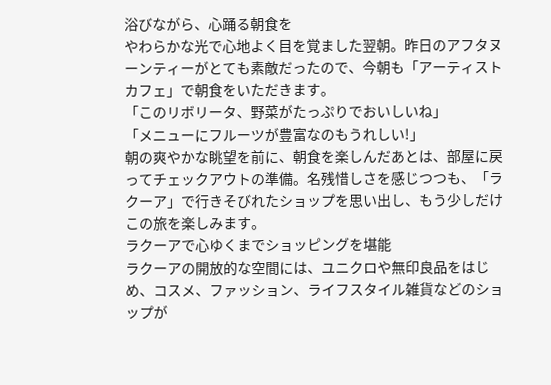浴びながら、心踊る朝食を
やわらかな光で心地よく目を覚ました翌朝。昨日のアフタヌーンティーがとても素敵だったので、今朝も「アーティスト カフェ」で朝食をいただきます。
「このリボリータ、野菜がたっぷりでおいしいね」
「メニューにフルーツが豊富なのもうれしい!」
朝の爽やかな眺望を前に、朝食を楽しんだあとは、部屋に戻ってチェックアウトの準備。名残惜しさを感じつつも、「ラクーア」で行きそびれたショップを思い出し、もう少しだけこの旅を楽しみます。
ラクーアで心ゆくまでショッピングを堪能
ラクーアの開放的な空間には、ユニクロや無印良品をはじめ、コスメ、ファッション、ライフスタイル雑貨などのショップが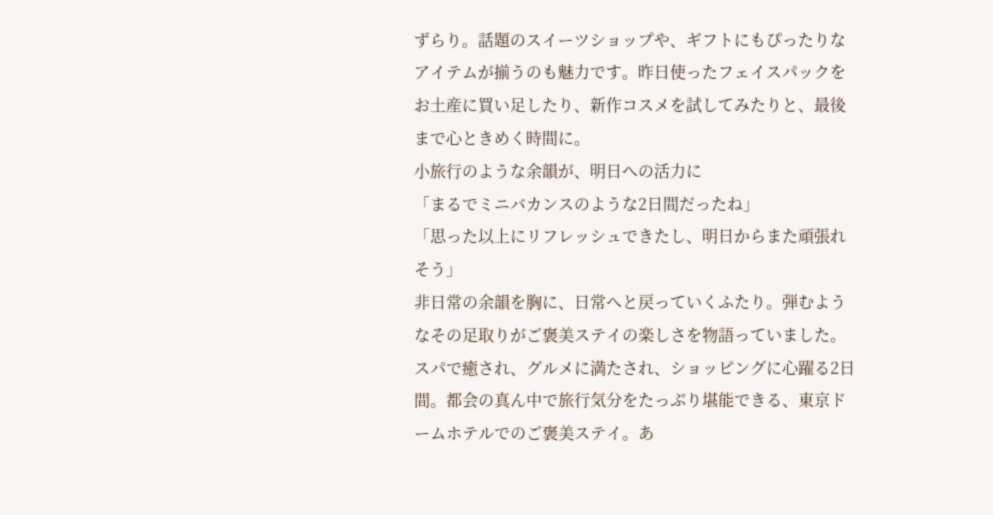ずらり。話題のスイーツショップや、ギフトにもぴったりなアイテムが揃うのも魅力です。昨日使ったフェイスパックをお土産に買い足したり、新作コスメを試してみたりと、最後まで心ときめく時間に。
小旅行のような余韻が、明日への活力に
「まるでミニバカンスのような2日間だったね」
「思った以上にリフレッシュできたし、明日からまた頑張れそう」
非日常の余韻を胸に、日常へと戻っていくふたり。弾むようなその足取りがご褒美ステイの楽しさを物語っていました。
スパで癒され、グルメに満たされ、ショッピングに心躍る2日間。都会の真ん中で旅行気分をたっぷり堪能できる、東京ドームホテルでのご褒美ステイ。あ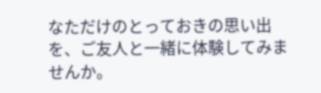なただけのとっておきの思い出を、ご友人と一緒に体験してみませんか。